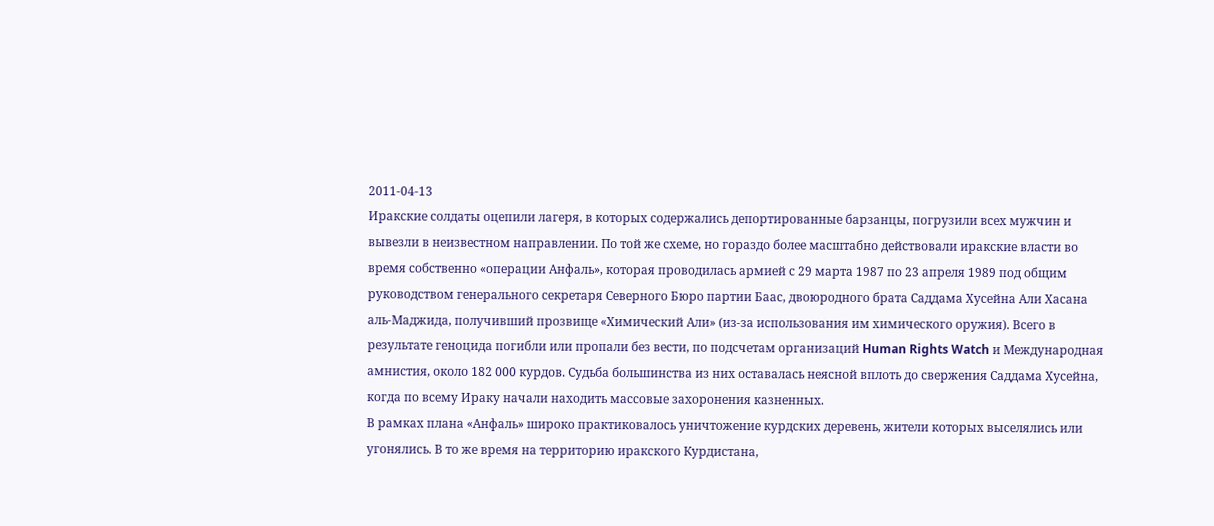2011-04-13
Иракские солдаты оцепили лагеря, в которых содержались депортированные барзанцы, погрузили всех мужчин и вывезли в неизвестном направлении. По той же схеме, но гораздо более масштабно действовали иракские власти во время собственно «операции Анфаль», которая проводилась армией с 29 марта 1987 по 23 апреля 1989 под общим руководством генерального секретаря Северного Бюро партии Баас, двоюродного брата Саддама Хусейна Али Хасана аль-Маджида, получивший прозвище «Химический Али» (из-за использования им химического оружия). Всего в результате геноцида погибли или пропали без вести, по подсчетам организаций Human Rights Watch и Международная амнистия, около 182 000 курдов. Судьба большинства из них оставалась неясной вплоть до свержения Саддама Хусейна, когда по всему Ираку начали находить массовые захоронения казненных.
В рамках плана «Анфаль» широко практиковалось уничтожение курдских деревень, жители которых выселялись или угонялись. В то же время на территорию иракского Курдистана,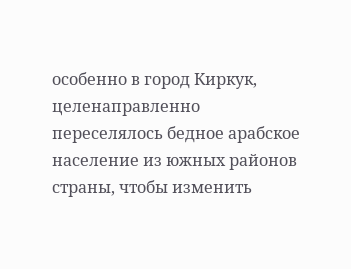особенно в город Киркук, целенаправленно переселялось бедное арабское население из южных районов страны, чтобы изменить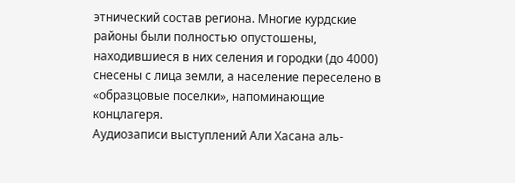этнический состав региона. Многие курдские районы были полностью опустошены, находившиеся в них селения и городки (до 4000) снесены с лица земли, а население переселено в «образцовые поселки», напоминающие концлагеря.
Аудиозаписи выступлений Али Хасана аль-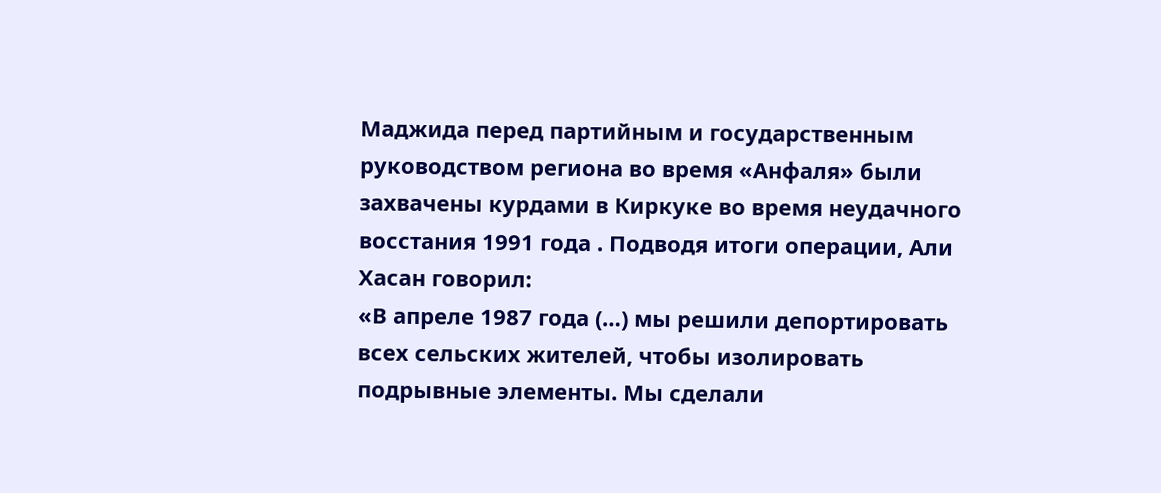Маджида перед партийным и государственным руководством региона во время «Анфаля» были захвачены курдами в Киркуке во время неудачного восстания 1991 года . Подводя итоги операции, Али Хасан говорил:
«В апреле 1987 года (…) мы решили депортировать всех сельских жителей, чтобы изолировать подрывные элементы. Мы сделали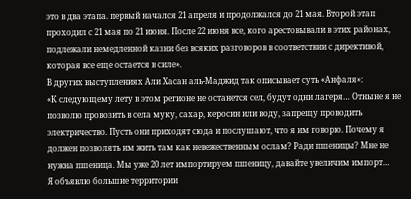это в два этапа. первый начался 21 апреля и продолжался до 21 мая. Второй этап проходил с 21 мая по 21 июня. После 22 июня все, кого арестовывали в этих районах, подлежали немедленной казни без всяких разговоров в соответствии с директивой, которая все еще остается в силе».
В других выступлениях Али Хасан аль-Маджид так описывает суть «Анфаля»:
«К следующему лету в этом регионе не останется сел, будут одни лагеря… Отныне я не позволю провозить в села муку, сахар, керосин или воду, запрещу проводить электричество. Пусть они приходят сюда и послушают, что я им говорю. Почему я должен позволять им жить там как невежественным ослам? Ради пшеницы? Мне не нужна пшеница. Мы уже 20 лет импортируем пшеницу, давайте увеличим импорт…
Я объявлю большие территории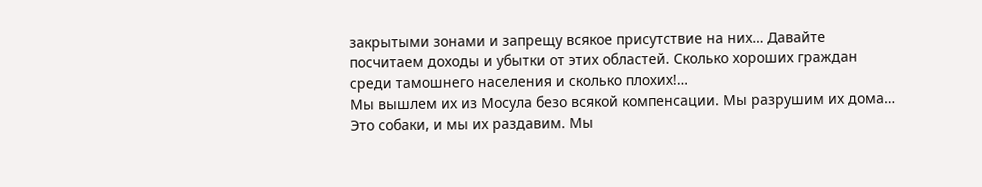закрытыми зонами и запрещу всякое присутствие на них… Давайте посчитаем доходы и убытки от этих областей. Сколько хороших граждан среди тамошнего населения и сколько плохих!…
Мы вышлем их из Мосула безо всякой компенсации. Мы разрушим их дома… Это собаки, и мы их раздавим. Мы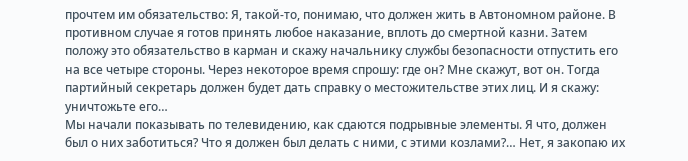прочтем им обязательство: Я, такой-то, понимаю, что должен жить в Автономном районе. В противном случае я готов принять любое наказание, вплоть до смертной казни. Затем положу это обязательство в карман и скажу начальнику службы безопасности отпустить его на все четыре стороны. Через некоторое время спрошу: где он? Мне скажут, вот он. Тогда партийный секретарь должен будет дать справку о местожительстве этих лиц. И я скажу: уничтожьте его…
Мы начали показывать по телевидению, как сдаются подрывные элементы. Я что, должен был о них заботиться? Что я должен был делать с ними, с этими козлами?… Нет, я закопаю их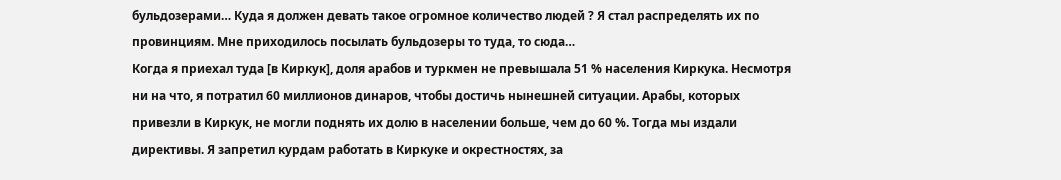бульдозерами… Куда я должен девать такое огромное количество людей ? Я стал распределять их по провинциям. Мне приходилось посылать бульдозеры то туда, то сюда…
Когда я приехал туда [в Киркук], доля арабов и туркмен не превышала 51 % населения Киркука. Несмотря ни на что, я потратил 60 миллионов динаров, чтобы достичь нынешней ситуации. Арабы, которых привезли в Киркук, не могли поднять их долю в населении больше, чем до 60 %. Тогда мы издали директивы. Я запретил курдам работать в Киркуке и окрестностях, за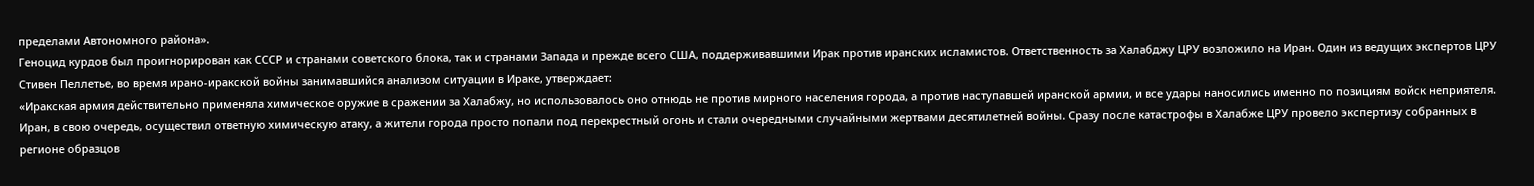пределами Автономного района».
Геноцид курдов был проигнорирован как СССР и странами советского блока, так и странами Запада и прежде всего США, поддерживавшими Ирак против иранских исламистов. Ответственность за Халабджу ЦРУ возложило на Иран. Один из ведущих экспертов ЦРУ Стивен Пеллетье, во время ирано-иракской войны занимавшийся анализом ситуации в Ираке, утверждает:
«Иракская армия действительно применяла химическое оружие в сражении за Халабжу, но использовалось оно отнюдь не против мирного населения города, а против наступавшей иранской армии, и все удары наносились именно по позициям войск неприятеля. Иран, в свою очередь, осуществил ответную химическую атаку, а жители города просто попали под перекрестный огонь и стали очередными случайными жертвами десятилетней войны. Сразу после катастрофы в Халабже ЦРУ провело экспертизу собранных в регионе образцов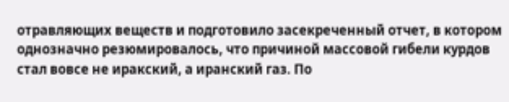отравляющих веществ и подготовило засекреченный отчет, в котором однозначно резюмировалось, что причиной массовой гибели курдов стал вовсе не иракский, а иранский газ. По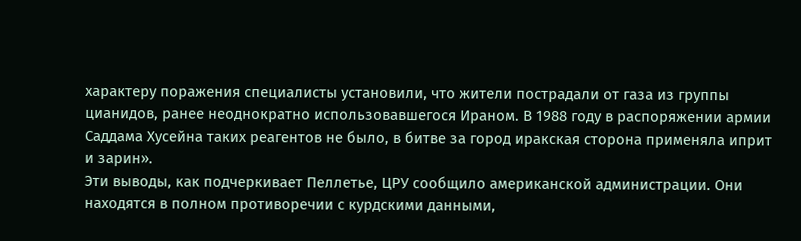характеру поражения специалисты установили, что жители пострадали от газа из группы цианидов, ранее неоднократно использовавшегося Ираном. В 1988 году в распоряжении армии Саддама Хусейна таких реагентов не было, в битве за город иракская сторона применяла иприт и зарин».
Эти выводы, как подчеркивает Пеллетье, ЦРУ сообщило американской администрации. Они находятся в полном противоречии с курдскими данными,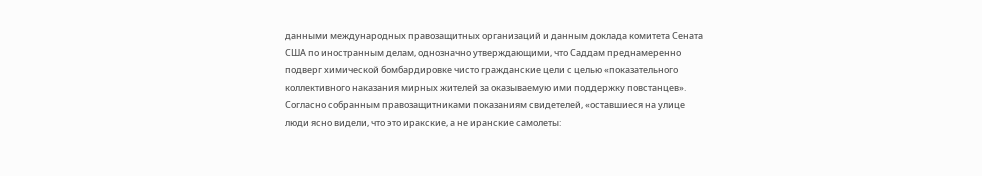данными международных правозащитных организаций и данным доклада комитета Сената США по иностранным делам, однозначно утверждающими, что Саддам преднамеренно подверг химической бомбардировке чисто гражданские цели с целью «показательного коллективного наказания мирных жителей за оказываемую ими поддержку повстанцев». Согласно собранным правозащитниками показаниям свидетелей, «оставшиеся на улице люди ясно видели, что это иракские, а не иранские самолеты: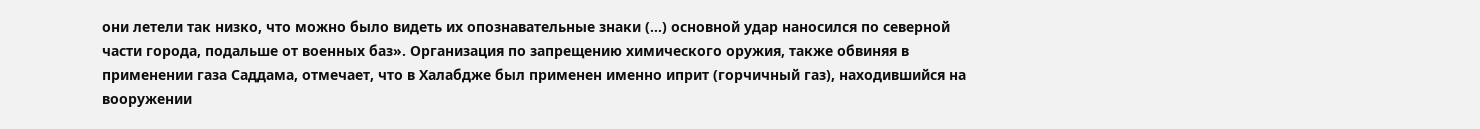они летели так низко, что можно было видеть их опознавательные знаки (…) основной удар наносился по северной части города, подальше от военных баз». Организация по запрещению химического оружия, также обвиняя в применении газа Саддама, отмечает, что в Халабдже был применен именно иприт (горчичный газ), находившийся на вооружении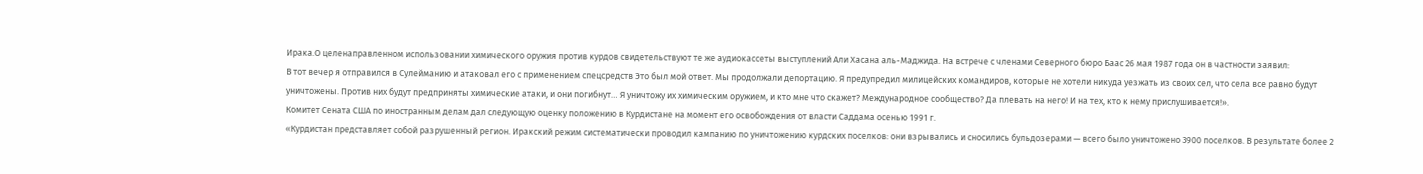Ирака.О целенаправленном использовании химического оружия против курдов свидетельствуют те же аудиокассеты выступлений Али Хасана аль-Маджида. На встрече с членами Северного бюро Баас 26 мая 1987 года он в частности заявил:
В тот вечер я отправился в Сулейманию и атаковал его с применением спецсредств Это был мой ответ. Мы продолжали депортацию. Я предупредил милицейских командиров, которые не хотели никуда уезжать из своих сел, что села все равно будут уничтожены. Против них будут предприняты химические атаки, и они погибнут… Я уничтожу их химическим оружием, и кто мне что скажет? Международное сообщество? Да плевать на него! И на тех, кто к нему прислушивается!».
Комитет Сената США по иностранным делам дал следующую оценку положению в Курдистане на момент его освобождения от власти Саддама осенью 1991 г.
«Курдистан представляет собой разрушенный регион. Иракский режим систематически проводил кампанию по уничтожению курдских поселков: они взрывались и сносились бульдозерами — всего было уничтожено 3900 поселков. В результате более 2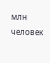млн человек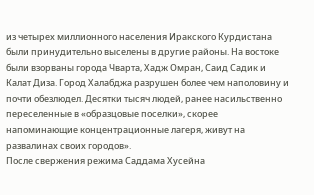из четырех миллионного населения Иракского Курдистана были принудительно выселены в другие районы. На востоке были взорваны города Чварта, Хадж Омран, Саид Садик и Калат Диза. Город Халабджа разрушен более чем наполовину и почти обезлюдел. Десятки тысяч людей, ранее насильственно переселенные в «образцовые поселки», скорее напоминающие концентрационные лагеря, живут на развалинах своих городов».
После свержения режима Саддама Хусейна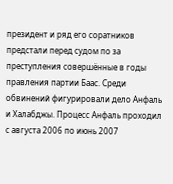президент и ряд его соратников предстали перед судом по за преступления совершённые в годы правления партии Баас. Среди обвинений фигурировали дело Анфаль и Халабджы. Процесс Анфаль проходил с августа 2006 по июнь 2007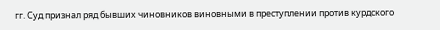гг. Суд признал ряд бывших чиновников виновными в преступлении против курдского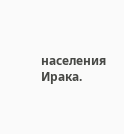населения Ирака.